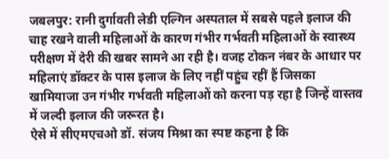जबलपुर: रानी दुर्गावती लेडी एल्गिन अस्पताल में सबसे पहले इलाज की चाह रखने वाली महिलाओं के कारण गंभीर गर्भवती महिलाओं के स्वास्थ्य परीक्षण में देरी की खबर सामने आ रही है। वजह टोकन नंबर के आधार पर महिलाएं डॉक्टर के पास इलाज के लिए नहीं पहुंच रहीं हैं जिसका खामियाजा उन गंभीर गर्भवती महिलाओं को करना पड़ रहा है जिन्हें वास्तव में जल्दी इलाज की जरूरत है।
ऐसे में सीएमएचओ डॉ. संजय मिश्रा का स्पष्ट कहना है कि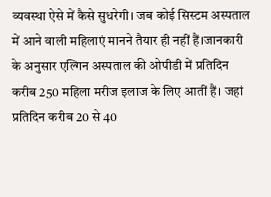व्यवस्था ऐसे में कैसे सुधरेगी। जब कोई सिस्टम अस्पताल में आने वाली महिलाएं मानने तैयार ही नहीं हैं।जानकारी के अनुसार एल्गिन अस्पताल की ओपीडी में प्रतिदिन करीब 250 महिला मरीज इलाज के लिए आतीं हैं। जहां प्रतिदिन करीब 20 से 40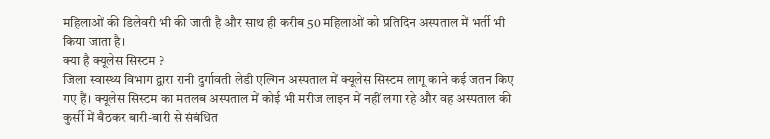महिलाओं की डिलेवरी भी की जाती है और साथ ही करीब 50 महिलाओं को प्रतिदिन अस्पताल में भर्ती भी किया जाता है।
क्या है क्यूलेस सिस्टम ?
जिला स्वास्थ्य विभाग द्वारा रानी दुर्गावती लेडी एल्गिन अस्पताल में क्यूलेस सिस्टम लागू काने कई जतन किए गए हैं। क्यूलेस सिस्टम का मतलब अस्पताल में कोई भी मरीज लाइन में नहीं लगा रहे और वह अस्पताल की कुर्सी में बैठकर बारी-बारी से संबंधित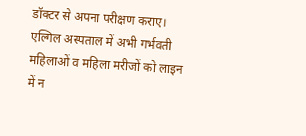डॉक्टर से अपना परीक्षण कराए। एल्गिल अस्पताल में अभी गर्भवती महिलाओं व महिला मरीजों को लाइन में न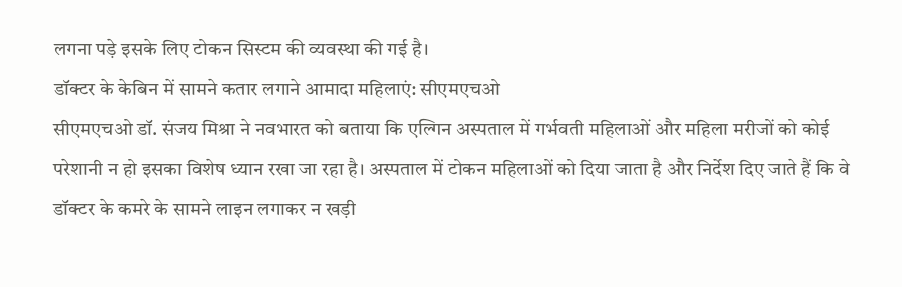लगना पड़े इसके लिए टोकन सिस्टम की व्यवस्था की गई है।
डॉक्टर के केबिन में सामने कतार लगाने आमादा महिलाएं: सीएमएचओ
सीएमएचओ डॉ. संजय मिश्रा ने नवभारत को बताया कि एल्गिन अस्पताल में गर्भवती महिलाओं और महिला मरीजों को कोई परेशानी न हो इसका विशेष ध्यान रखा जा रहा है। अस्पताल में टोकन महिलाओं को दिया जाता है और निर्देश दिए जाते हैं कि वे डॉक्टर के कमरे के सामने लाइन लगाकर न खड़ी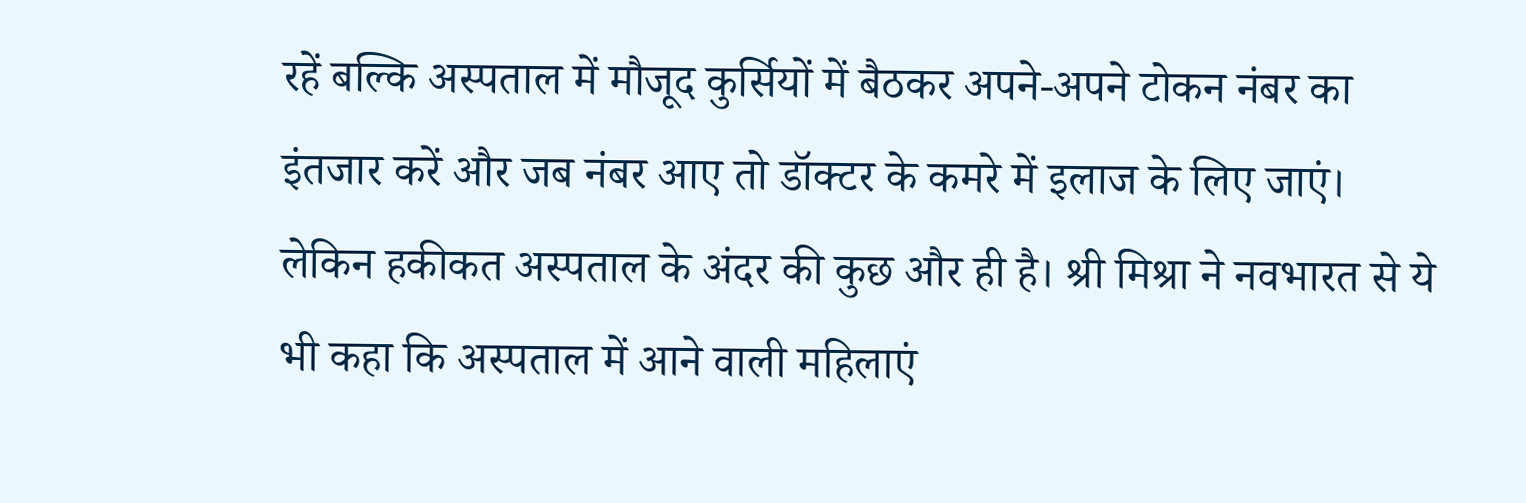रहें बल्कि अस्पताल में मौजूद कुर्सियों में बैठकर अपने-अपने टोकन नंबर का इंतजार करें और जब नंबर आए तो डॉक्टर के कमरे में इलाज के लिए जाएं।
लेकिन हकीकत अस्पताल के अंदर की कुछ और ही है। श्री मिश्रा ने नवभारत से ये भी कहा कि अस्पताल में आने वाली महिलाएं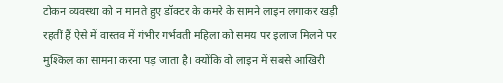टोकन व्यवस्था को न मानते हुए डॉक्टर के कमरे के सामने लाइन लगाकर खड़ी रहतीं हैं ऐसे में वास्तव में गंभीर गर्भवती महिला को समय पर इलाज मिलने पर मुश्किल का सामना करना पड़ जाता है। क्योंकि वो लाइन में सबसे आखिरी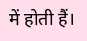में होती हैं।